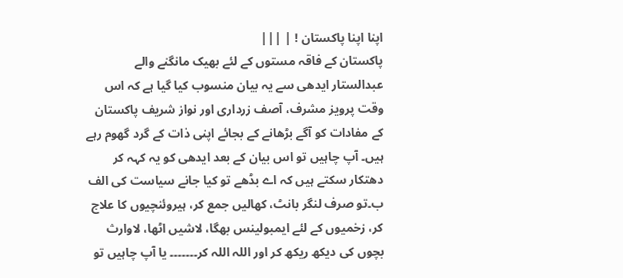اپنا اپنا پاکستان ! | |||
پاکستان کے فاقہ مستوں کے لئے بھیک مانگنے والے عبدالستار ایدھی سے یہ بیان منسوب کیا گیا ہے کہ اس وقت پرویز مشرف، آصف زرداری اور نواز شریف پاکستان کے مفادات کو آگے بڑھانے کے بجائے اپنی ذات کے گرد گھوم رہے ہیں۔ آپ چاہیں تو اس بیان کے بعد ایدھی کو یہ کہہ کر دھتکار سکتے ہیں کہ اے بڈھے تو کیا جانے سیاست کی الف ب۔تو صرف لنگر بانٹ، کھالیں جمع کر، ہیروئنچیوں کا علاج کر، زخمیوں کے لئے ایمبولینس بھگا، لاشیں اٹھا، لاوارث بچوں کی دیکھ ریکھ کر اور اللہ اللہ کر۔۔۔۔۔۔۔ یا آپ چاہیں تو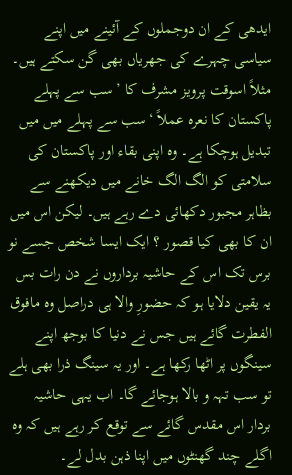ایدھی کے ان دوجملوں کے آئینے میں اپنے سیاسی چہرے کی جھریاں بھی گن سکتے ہیں۔ مثلاً اسوقت پرویز مشرف کا ’سب سے پہلے پاکستان کا نعرہ عملاً ‘سب سے پہلے میں میں تبدیل ہوچکا ہے۔ وہ اپنی بقاء اور پاکستان کی سلامتی کو الگ الگ خانے میں دیکھنے سے بظاہر مجبور دکھائی دے رہے ہیں۔ لیکن اس میں ان کا بھی کیا قصور ؟ ایک ایسا شخص جسے نو برس تک اس کے حاشیہ برداروں نے دن رات بس یہ یقین دلایا ہو کہ حضورِ والا ہی دراصل وہ مافوق الفطرت گائے ہیں جس نے دنیا کا بوجھ اپنے سینگوں پر اٹھا رکھا ہے۔ اور یہ سینگ ذرا بھی ہلے تو سب تہہ و بالا ہوجائے گا۔ اب یہی حاشیہ بردار اس مقدس گائے سے توقع کر رہے ہیں کہ وہ اگلے چند گھنٹوں میں اپنا ذہن بدل لے۔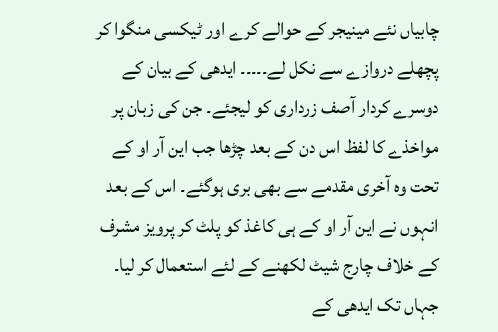چابیاں نئے مینیجر کے حوالے کرے اور ٹیکسی منگوا کر پچھلے دروازے سے نکل لے۔۔۔۔۔ ایدھی کے بیان کے دوسرے کردار آصف زرداری کو لیجئے۔ جن کی زبان پر مواخذے کا لفظ اس دن کے بعد چڑھا جب این آر او کے تحت وہ آخری مقدمے سے بھی بری ہوگئے۔ اس کے بعد انہوں نے این آر او کے ہی کاغذ کو پلٹ کر پرویز مشرف کے خلاف چارج شیٹ لکھنے کے لئے استعمال کر لیا۔ جہاں تک ایدھی کے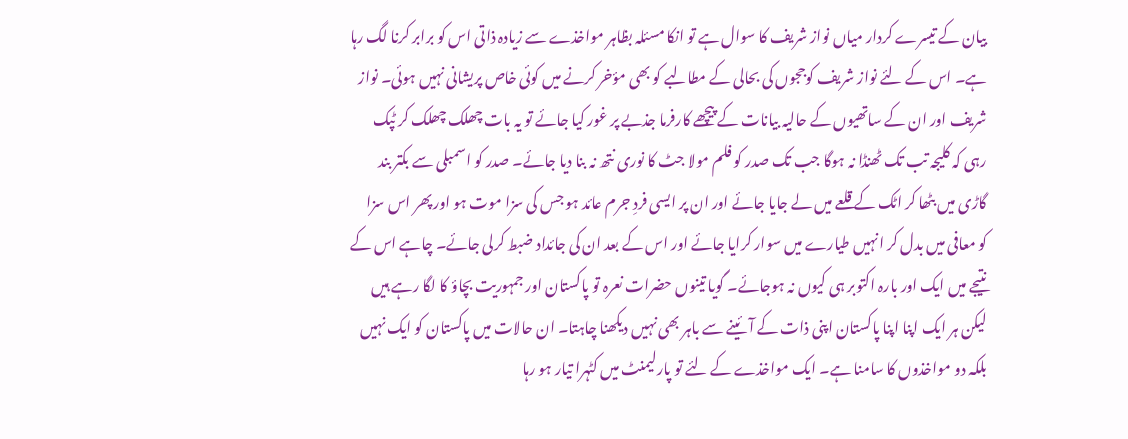بیان کے تیسرے کردار میاں نواز شریف کا سوال ہے تو انکا مسئلہ بظاہر مواخذے سے زیادہ ذاتی اس کو برابر کرنا لگ رہا ہے۔ اس کے لئے نواز شریف کوججوں کی بحالی کے مطالبے کو بھی مؤخر کرنے میں کوئی خاص پریشانی نہیں ہوئی۔ نواز شریف اور ان کے ساتھیوں کے حالیہ بیانات کے پیچھے کارفرما جذبے پر غور کیا جائے تو یہ بات چھلک چھلک کر ٹپک رہی کہ کلیجہ تب تک ٹھنڈا نہ ہوگا جب تک صدر کو فلم مولا جٹ کا نوری نتھ نہ بنا دیا جائے۔ صدر کو اسمبلی سے بکتر بند گاڑی میں بٹھا کر اٹک کے قلعے میں لے جایا جائے اور ان پر ایسی فردِ جرم عائد ہو جس کی سزا موت ہو اور پھر اس سزا کو معافی میں بدل کر انہیں طیارے میں سوار کرایا جائے اور اس کے بعد ان کی جائداد ضبط کرلی جائے۔ چاہے اس کے نتیجے میں ایک اور بارہ اکتوبر ہی کیوں نہ ہوجائے۔ گویا تینوں حضرات نعرہ تو پاکستان اور جمہوریت بچاؤ کا لگا رہے ہیں لیکن ہر ایک اپنا اپنا پاکستان اپنی ذات کے آئینے سے باہر بھی نہیں دیکھنا چاہتا۔ ان حالات میں پاکستان کو ایک نہیں بلکہ دو مواخذوں کا سامنا ہے۔ ایک مواخذے کے لئے تو پارلیمنٹ میں کٹہرا تیار ہو رہا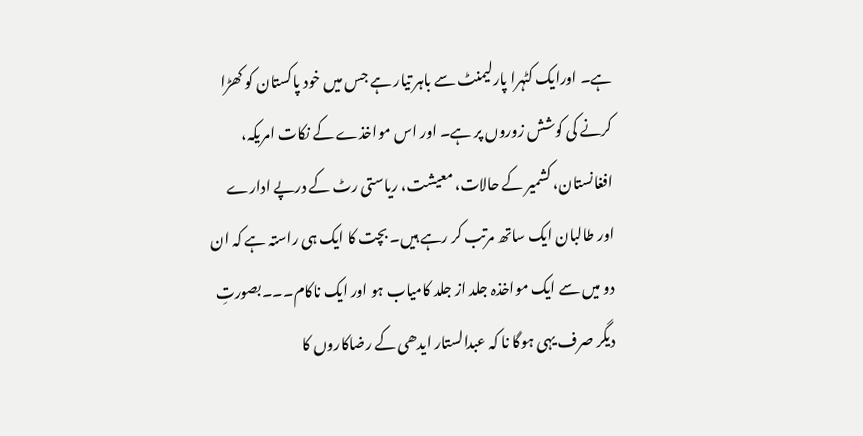ہے۔ اورایک کٹہرا پارلیمنٹ سے باہر تیار ہے جس میں خود پاکستان کو کھڑا کرنے کی کوشش زوروں پر ہے۔ اور اس مواخذے کے نکات امریکہ، افغانستان، کشمیر کے حالات، معیشت، ریاستی رٹ کے درپے ادارے اور طالبان ایک ساتھ مرتب کر رہے ہیں۔ بچت کا ایک ہی راستہ ہے کہ ان دو میں سے ایک مواخذہ جلد از جلد کامیاب ہو اور ایک ناکام۔۔۔بصورتِ دیگر صرف یہی ہوگا نا کہ عبدالستار ایدھی کے رضاکاروں کا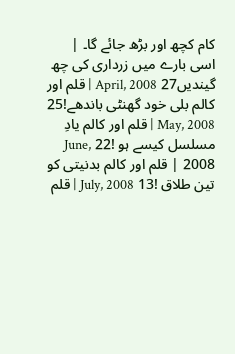کام کچھ اور بڑھ جائے گا۔ |
اسی بارے میں زرداری کی چھ گیندیں27 April, 2008 | قلم اور کالم بلی خود گھنٹی باندھے!25 May, 2008 | قلم اور کالم یادِ مسلسل کیسے ہو !22 June, 2008 | قلم اور کالم بدنیتی کو تین طلاق !13 July, 2008 | قلم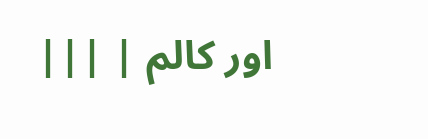اور کالم | |||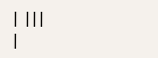| |||
|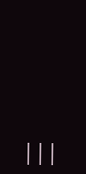|||